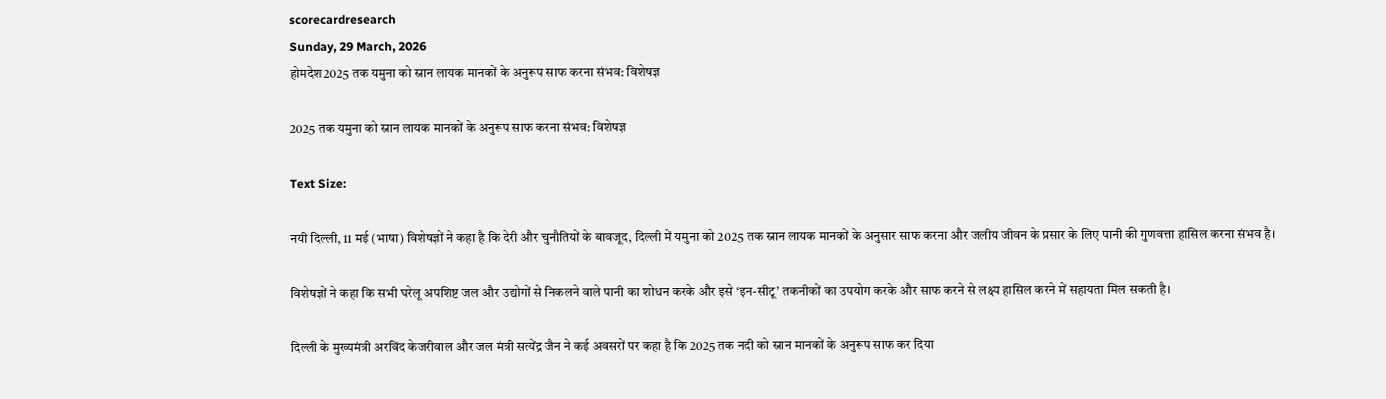scorecardresearch
Sunday, 29 March, 2026
होमदेश2025 तक यमुना को स्नान लायक मानकों के अनुरूप साफ करना संभव: विशेषज्ञ

2025 तक यमुना को स्नान लायक मानकों के अनुरूप साफ करना संभव: विशेषज्ञ

Text Size:

नयी दिल्ली, 11 मई (भाषा) विशेषज्ञों ने कहा है कि देरी और चुनौतियों के बावजूद, दिल्ली में यमुना को 2025 तक स्नान लायक मानकों के अनुसार साफ करना और जलीय जीवन के प्रसार के लिए पानी की गुणवत्ता हासिल करना संभव है।

विशेषज्ञों ने कहा कि सभी घरेलू अपशिष्ट जल और उद्योगों से निकलने वाले पानी का शोधन करके और इसे ‘इन-सीटू’ तकनीकों का उपयोग करके और साफ करने से लक्ष्य हासिल करने में सहायता मिल सकती है।

दिल्ली के मुख्यमंत्री अरविंद केजरीवाल और जल मंत्री सत्येंद्र जैन ने कई अवसरों पर कहा है कि 2025 तक नदी को स्नान मानकों के अनुरूप साफ कर दिया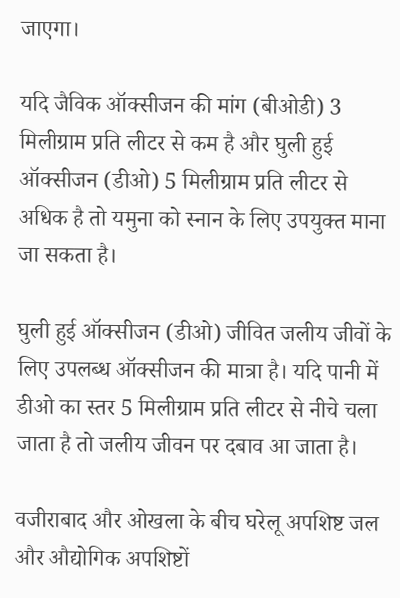जाएगा।

यदि जैविक ऑक्सीजन की मांग (बीओडी) 3 मिलीग्राम प्रति लीटर से कम है और घुली हुई ऑक्सीजन (डीओ) 5 मिलीग्राम प्रति लीटर से अधिक है तो यमुना को स्नान के लिए उपयुक्त माना जा सकता है।

घुली हुई ऑक्सीजन (डीओ) जीवित जलीय जीवों के लिए उपलब्ध ऑक्सीजन की मात्रा है। यदि पानी में डीओ का स्तर 5 मिलीग्राम प्रति लीटर से नीचे चला जाता है तो जलीय जीवन पर दबाव आ जाता है।

वजीराबाद और ओखला के बीच घरेलू अपशिष्ट जल और औद्योगिक अपशिष्टों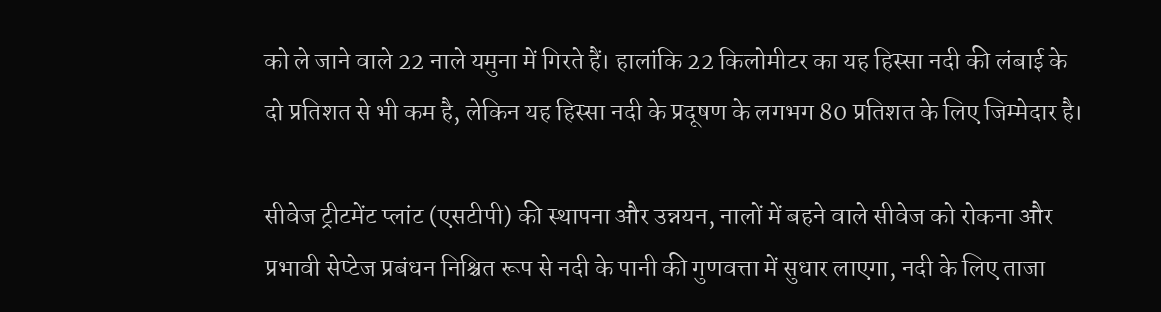को ले जाने वाले 22 नाले यमुना में गिरते हैं। हालांकि 22 किलोमीटर का यह हिस्सा नदी की लंबाई के दो प्रतिशत से भी कम है, लेकिन यह हिस्सा नदी के प्रदूषण के लगभग 80 प्रतिशत के लिए जिम्मेदार है।

सीवेज ट्रीटमेंट प्लांट (एसटीपी) की स्थापना और उन्नयन, नालों में बहने वाले सीवेज को रोकना और प्रभावी सेप्टेज प्रबंधन निश्चित रूप से नदी के पानी की गुणवत्ता में सुधार लाएगा, नदी के लिए ताजा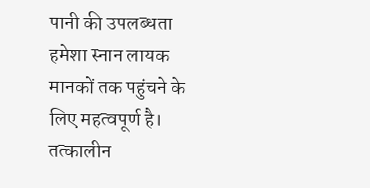पानी की उपलब्धता हमेशा स्नान लायक मानकों तक पहुंचने के लिए महत्वपूर्ण है। तत्कालीन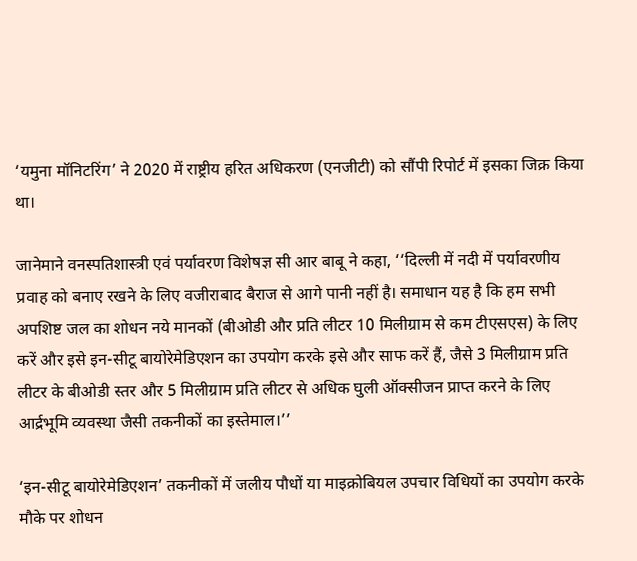‘यमुना मॉनिटरिंग’ ने 2020 में राष्ट्रीय हरित अधिकरण (एनजीटी) को सौंपी रिपोर्ट में इसका जिक्र किया था।

जानेमाने वनस्पतिशास्त्री एवं पर्यावरण विशेषज्ञ सी आर बाबू ने कहा, ‘‘दिल्ली में नदी में पर्यावरणीय प्रवाह को बनाए रखने के लिए वजीराबाद बैराज से आगे पानी नहीं है। समाधान यह है कि हम सभी अपशिष्ट जल का शोधन नये मानकों (बीओडी और प्रति लीटर 10 मिलीग्राम से कम टीएसएस) के लिए करें और इसे इन-सीटू बायोरेमेडिएशन का उपयोग करके इसे और साफ करें हैं, जैसे 3 मिलीग्राम प्रति लीटर के बीओडी स्तर और 5 मिलीग्राम प्रति लीटर से अधिक घुली ऑक्सीजन प्राप्त करने के लिए आर्द्रभूमि व्यवस्था जैसी तकनीकों का इस्तेमाल।’’

‘इन-सीटू बायोरेमेडिएशन’ तकनीकों में जलीय पौधों या माइक्रोबियल उपचार विधियों का उपयोग करके मौके पर शोधन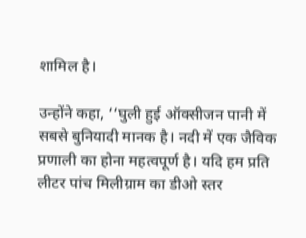शामिल है।

उन्होंने कहा, ‘‘घुली हुई ऑक्सीजन पानी में सबसे बुनियादी मानक है। नदी में एक जैविक प्रणाली का होना महत्वपूर्ण है। यदि हम प्रति लीटर पांच मिलीग्राम का डीओ स्तर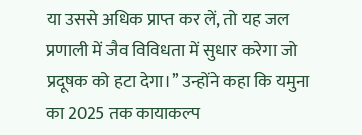या उससे अधिक प्राप्त कर लें, तो यह जल प्रणाली में जैव विविधता में सुधार करेगा जो प्रदूषक को हटा देगा।’’ उन्होंने कहा कि यमुना का 2025 तक कायाकल्प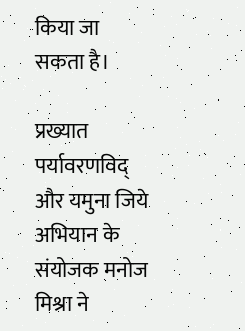किया जा सकता है।

प्रख्यात पर्यावरणविद् और यमुना जिये अभियान के संयोजक मनोज मिश्रा ने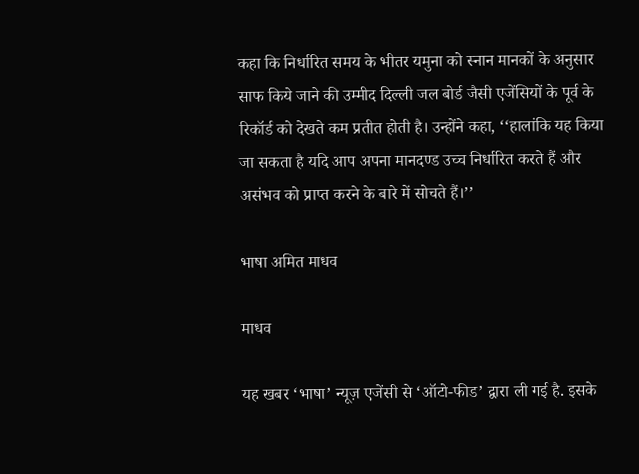कहा कि निर्धारित समय के भीतर यमुना को स्नान मानकों के अनुसार साफ किये जाने की उम्मीद दिल्ली जल बोर्ड जैसी एजेंसियों के पूर्व के रिकॉर्ड को देखते कम प्रतीत होती है। उन्होंने कहा, ‘‘हालांकि यह किया जा सकता है यदि आप अपना मानदण्ड उच्च निर्धारित करते हैं और असंभव को प्राप्त करने के बारे में सोचते हैं।’’

भाषा अमित माधव

माधव

यह खबर ‘भाषा’ न्यूज़ एजेंसी से ‘ऑटो-फीड’ द्वारा ली गई है. इसके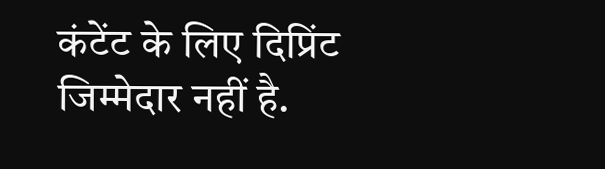कंटेंट के लिए दिप्रिंट जिम्मेदार नहीं है.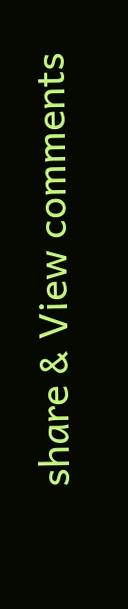share & View comments